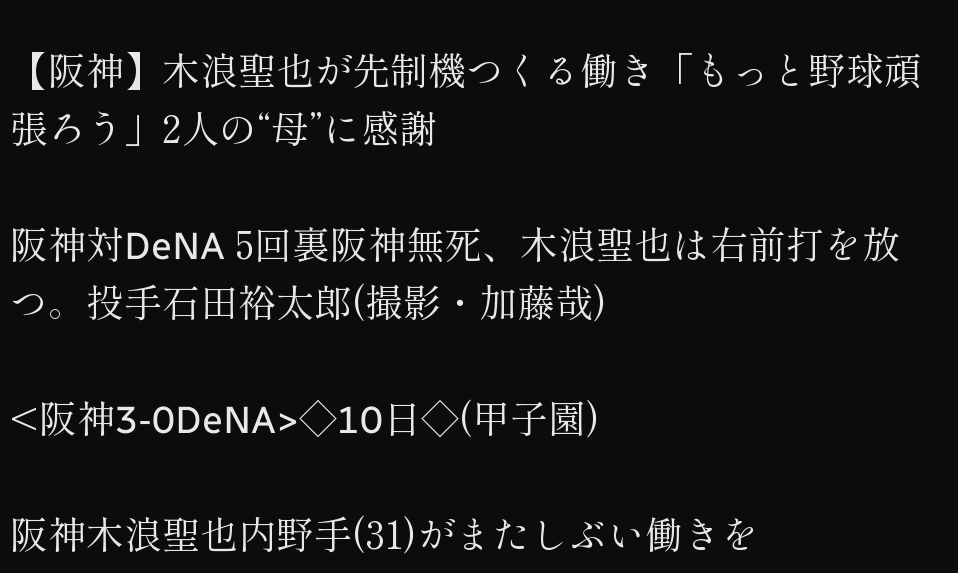【阪神】木浪聖也が先制機つくる働き「もっと野球頑張ろう」2人の“母”に感謝

阪神対DeNA 5回裏阪神無死、木浪聖也は右前打を放つ。投手石田裕太郎(撮影・加藤哉)

<阪神3-0DeNA>◇10日◇(甲子園)

阪神木浪聖也内野手(31)がまたしぶい働きを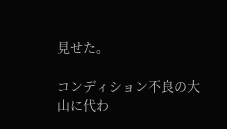見せた。

コンディション不良の大山に代わ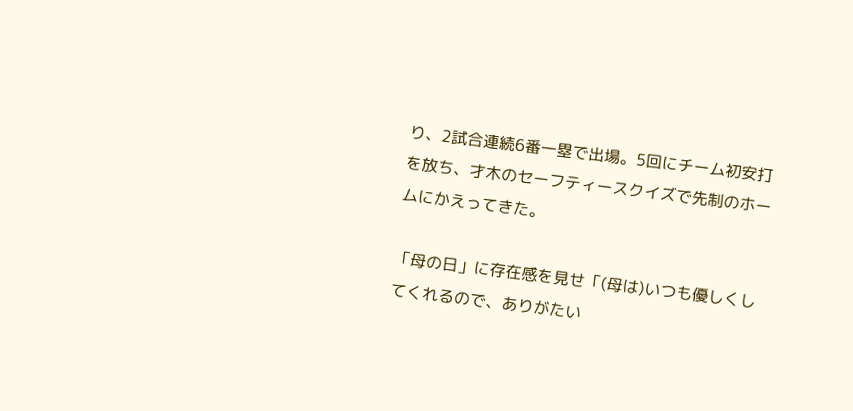り、2試合連続6番一塁で出場。5回にチーム初安打を放ち、才木のセーフティースクイズで先制のホームにかえってきた。

「母の日」に存在感を見せ「(母は)いつも優しくしてくれるので、ありがたい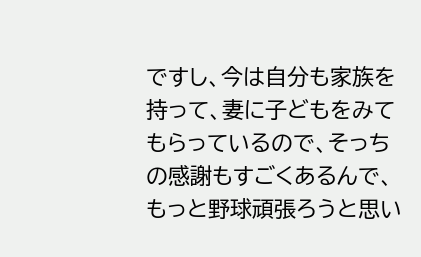ですし、今は自分も家族を持って、妻に子どもをみてもらっているので、そっちの感謝もすごくあるんで、もっと野球頑張ろうと思い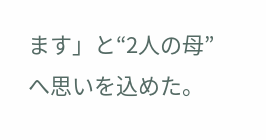ます」と“2人の母”へ思いを込めた。